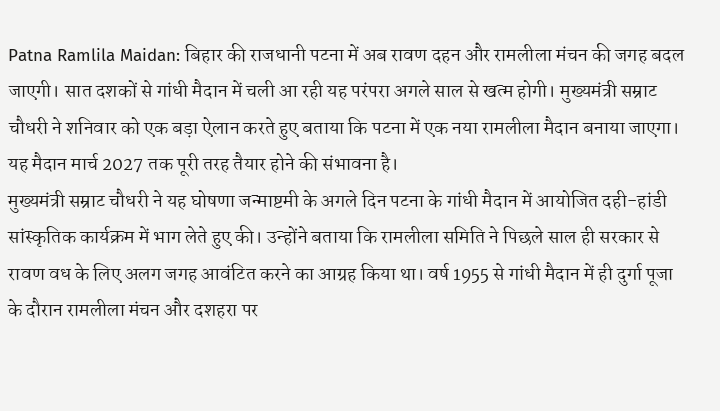Patna Ramlila Maidan: बिहार की राजधानी पटना में अब रावण दहन और रामलीला मंचन की जगह बदल जाएगी। सात दशकों से गांधी मैदान में चली आ रही यह परंपरा अगले साल से खत्म होगी। मुख्यमंत्री सम्राट चौधरी ने शनिवार को एक बड़ा ऐलान करते हुए बताया कि पटना में एक नया रामलीला मैदान बनाया जाएगा। यह मैदान मार्च 2027 तक पूरी तरह तैयार होने की संभावना है।
मुख्यमंत्री सम्राट चौधरी ने यह घोषणा जन्माष्टमी के अगले दिन पटना के गांधी मैदान में आयोजित दही-हांडी सांस्कृतिक कार्यक्रम में भाग लेते हुए की। उन्होंने बताया कि रामलीला समिति ने पिछले साल ही सरकार से रावण वध के लिए अलग जगह आवंटित करने का आग्रह किया था। वर्ष 1955 से गांधी मैदान में ही दुर्गा पूजा के दौरान रामलीला मंचन और दशहरा पर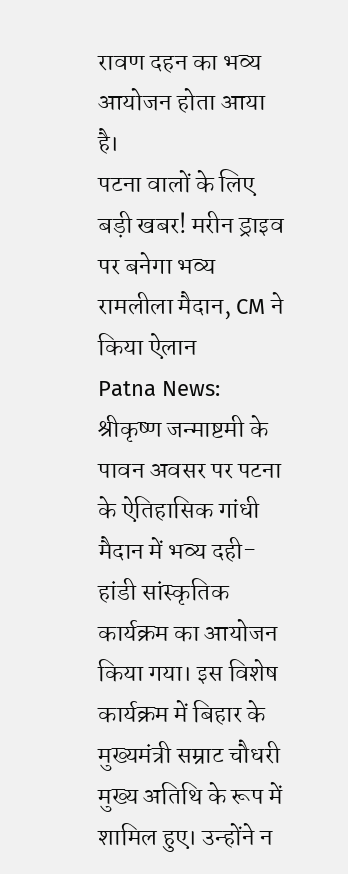रावण दहन का भव्य आयोजन होता आया है।
पटना वालों के लिए बड़ी खबर! मरीन ड्राइव पर बनेगा भव्य रामलीला मैदान, CM ने किया ऐलान
Patna News: श्रीकृष्ण जन्माष्टमी के पावन अवसर पर पटना के ऐतिहासिक गांधी मैदान में भव्य दही-हांडी सांस्कृतिक कार्यक्रम का आयोजन किया गया। इस विशेष कार्यक्रम में बिहार के मुख्यमंत्री सम्राट चौधरी मुख्य अतिथि के रूप में शामिल हुए। उन्होंने न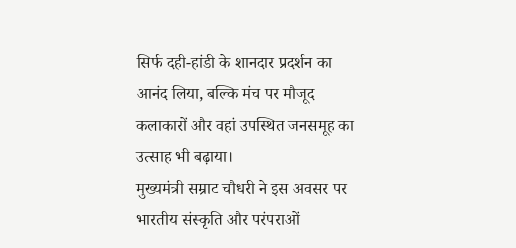सिर्फ दही-हांडी के शानदार प्रदर्शन का आनंद लिया, बल्कि मंच पर मौजूद कलाकारों और वहां उपस्थित जनसमूह का उत्साह भी बढ़ाया।
मुख्यमंत्री सम्राट चौधरी ने इस अवसर पर भारतीय संस्कृति और परंपराओं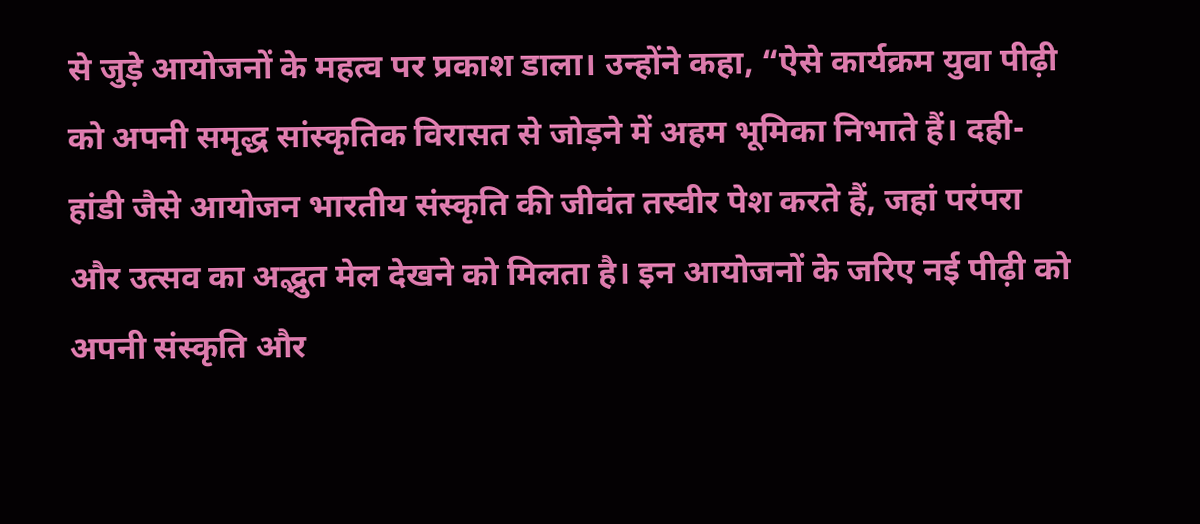से जुड़े आयोजनों के महत्व पर प्रकाश डाला। उन्होंने कहा, “ऐसे कार्यक्रम युवा पीढ़ी को अपनी समृद्ध सांस्कृतिक विरासत से जोड़ने में अहम भूमिका निभाते हैं। दही-हांडी जैसे आयोजन भारतीय संस्कृति की जीवंत तस्वीर पेश करते हैं, जहां परंपरा और उत्सव का अद्भुत मेल देखने को मिलता है। इन आयोजनों के जरिए नई पीढ़ी को अपनी संस्कृति और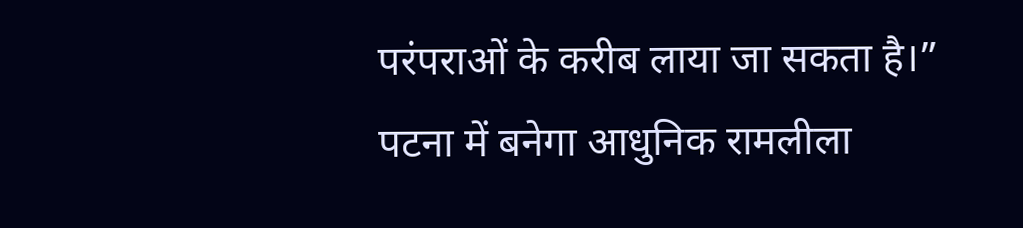परंपराओं के करीब लाया जा सकता है।”
पटना में बनेगा आधुनिक रामलीला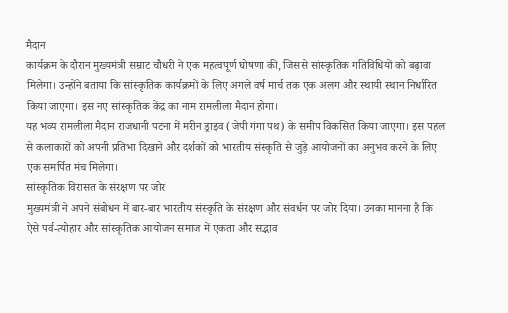मैदान
कार्यक्रम के दौरान मुख्यमंत्री सम्राट चौधरी ने एक महत्वपूर्ण घोषणा की, जिससे सांस्कृतिक गतिविधियों को बढ़ावा मिलेगा। उन्होंने बताया कि सांस्कृतिक कार्यक्रमों के लिए अगले वर्ष मार्च तक एक अलग और स्थायी स्थान निर्धारित किया जाएगा। इस नए सांस्कृतिक केंद्र का नाम रामलीला मैदान होगा।
यह भव्य रामलीला मैदान राजधानी पटना में मरीन ड्राइव (जेपी गंगा पथ) के समीप विकसित किया जाएगा। इस पहल से कलाकारों को अपनी प्रतिभा दिखाने और दर्शकों को भारतीय संस्कृति से जुड़े आयोजनों का अनुभव करने के लिए एक समर्पित मंच मिलेगा।
सांस्कृतिक विरासत के संरक्षण पर जोर
मुख्यमंत्री ने अपने संबोधन में बार-बार भारतीय संस्कृति के संरक्षण और संवर्धन पर जोर दिया। उनका मानना है कि ऐसे पर्व-त्योहार और सांस्कृतिक आयोजन समाज में एकता और सद्भाव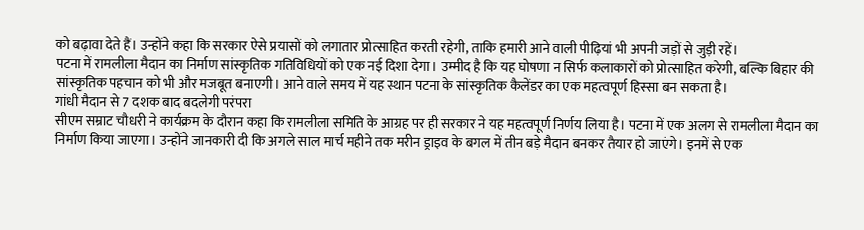को बढ़ावा देते हैं। उन्होंने कहा कि सरकार ऐसे प्रयासों को लगातार प्रोत्साहित करती रहेगी, ताकि हमारी आने वाली पीढ़ियां भी अपनी जड़ों से जुड़ी रहें।
पटना में रामलीला मैदान का निर्माण सांस्कृतिक गतिविधियों को एक नई दिशा देगा। उम्मीद है कि यह घोषणा न सिर्फ कलाकारों को प्रोत्साहित करेगी, बल्कि बिहार की सांस्कृतिक पहचान को भी और मजबूत बनाएगी। आने वाले समय में यह स्थान पटना के सांस्कृतिक कैलेंडर का एक महत्वपूर्ण हिस्सा बन सकता है।
गांधी मैदान से 7 दशक बाद बदलेगी परंपरा
सीएम सम्राट चौधरी ने कार्यक्रम के दौरान कहा कि रामलीला समिति के आग्रह पर ही सरकार ने यह महत्वपूर्ण निर्णय लिया है। पटना में एक अलग से रामलीला मैदान का निर्माण किया जाएगा। उन्होंने जानकारी दी कि अगले साल मार्च महीने तक मरीन ड्राइव के बगल में तीन बड़े मैदान बनकर तैयार हो जाएंगे। इनमें से एक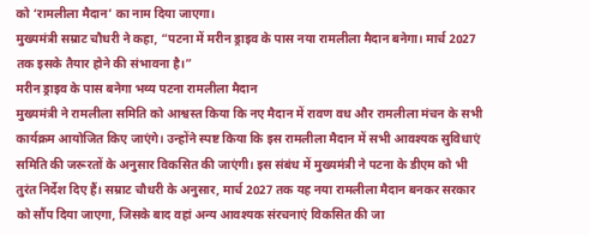को ‘रामलीला मैदान’ का नाम दिया जाएगा।
मुख्यमंत्री सम्राट चौधरी ने कहा, “पटना में मरीन ड्राइव के पास नया रामलीला मैदान बनेगा। मार्च 2027 तक इसके तैयार होने की संभावना है।”
मरीन ड्राइव के पास बनेगा भव्य पटना रामलीला मैदान
मुख्यमंत्री ने रामलीला समिति को आश्वस्त किया कि नए मैदान में रावण वध और रामलीला मंचन के सभी कार्यक्रम आयोजित किए जाएंगे। उन्होंने स्पष्ट किया कि इस रामलीला मैदान में सभी आवश्यक सुविधाएं समिति की जरूरतों के अनुसार विकसित की जाएंगी। इस संबंध में मुख्यमंत्री ने पटना के डीएम को भी तुरंत निर्देश दिए हैं। सम्राट चौधरी के अनुसार, मार्च 2027 तक यह नया रामलीला मैदान बनकर सरकार को सौंप दिया जाएगा, जिसके बाद वहां अन्य आवश्यक संरचनाएं विकसित की जा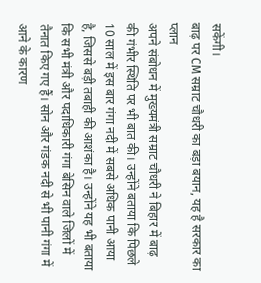सकेंगी।
बाढ़ पर CM सम्राट चौधरी का बड़ा बयान, यह है सरकार का प्लान
अपने संबोधन में मुख्यमंत्री सम्राट चौधरी ने बिहार में बाढ़ की गंभीर स्थिति पर भी बात की। उन्होंने बताया कि पिछले 10 साल में इस बार गंगा नदी में सबसे अधिक पानी आया है, जिससे बड़ी तबाही की आशंका है। उन्होंने यह भी बताया कि सभी मंत्री और पदाधिकारी गंगा बेसिन वाले जिलों में तैनात किए गए हैं। सोन और गंडक नदी से भी पानी गंगा में आने के कारण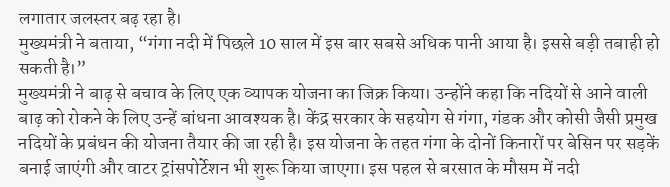लगातार जलस्तर बढ़ रहा है।
मुख्यमंत्री ने बताया, “गंगा नदी में पिछले 10 साल में इस बार सबसे अधिक पानी आया है। इससे बड़ी तबाही हो सकती है।”
मुख्यमंत्री ने बाढ़ से बचाव के लिए एक व्यापक योजना का जिक्र किया। उन्होंने कहा कि नदियों से आने वाली बाढ़ को रोकने के लिए उन्हें बांधना आवश्यक है। केंद्र सरकार के सहयोग से गंगा, गंडक और कोसी जैसी प्रमुख नदियों के प्रबंधन की योजना तैयार की जा रही है। इस योजना के तहत गंगा के दोनों किनारों पर बेसिन पर सड़कें बनाई जाएंगी और वाटर ट्रांसपोर्टेशन भी शुरू किया जाएगा। इस पहल से बरसात के मौसम में नदी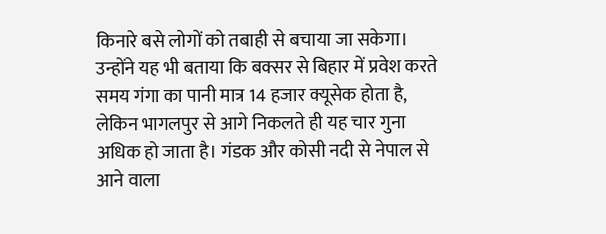किनारे बसे लोगों को तबाही से बचाया जा सकेगा। उन्होंने यह भी बताया कि बक्सर से बिहार में प्रवेश करते समय गंगा का पानी मात्र 14 हजार क्यूसेक होता है, लेकिन भागलपुर से आगे निकलते ही यह चार गुना अधिक हो जाता है। गंडक और कोसी नदी से नेपाल से आने वाला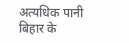अत्यधिक पानी बिहार के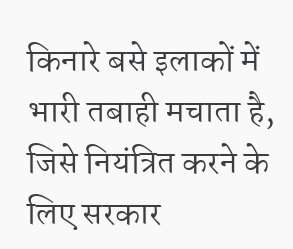किनारे बसे इलाकों में भारी तबाही मचाता है, जिसे नियंत्रित करने के लिए सरकार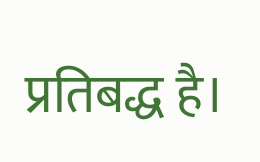प्रतिबद्ध है।